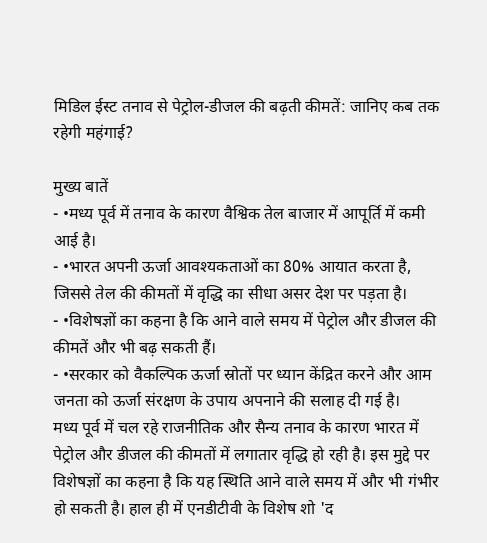मिडिल ईस्ट तनाव से पेट्रोल-डीजल की बढ़ती कीमतें: जानिए कब तक रहेगी महंगाई?

मुख्य बातें
- •मध्य पूर्व में तनाव के कारण वैश्विक तेल बाजार में आपूर्ति में कमी आई है।
- •भारत अपनी ऊर्जा आवश्यकताओं का 80% आयात करता है, जिससे तेल की कीमतों में वृद्धि का सीधा असर देश पर पड़ता है।
- •विशेषज्ञों का कहना है कि आने वाले समय में पेट्रोल और डीजल की कीमतें और भी बढ़ सकती हैं।
- •सरकार को वैकल्पिक ऊर्जा स्रोतों पर ध्यान केंद्रित करने और आम जनता को ऊर्जा संरक्षण के उपाय अपनाने की सलाह दी गई है।
मध्य पूर्व में चल रहे राजनीतिक और सैन्य तनाव के कारण भारत में पेट्रोल और डीजल की कीमतों में लगातार वृद्धि हो रही है। इस मुद्दे पर विशेषज्ञों का कहना है कि यह स्थिति आने वाले समय में और भी गंभीर हो सकती है। हाल ही में एनडीटीवी के विशेष शो 'द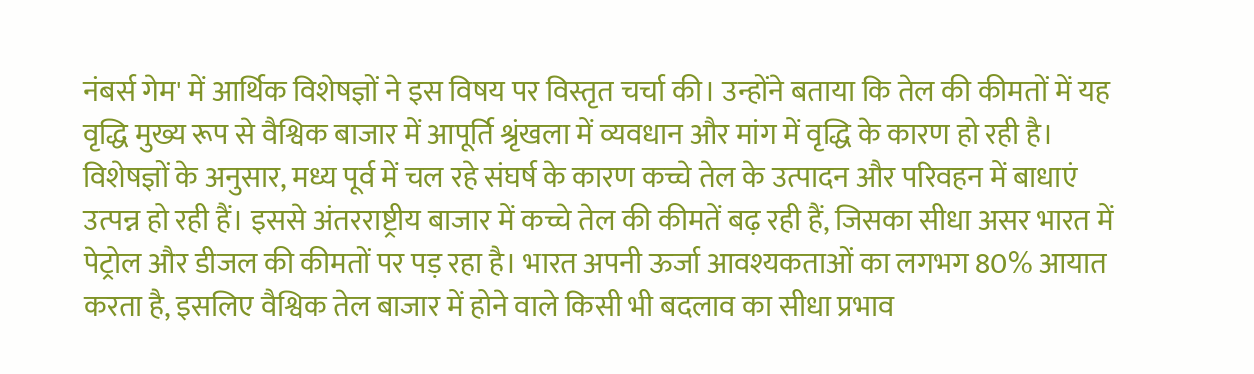नंबर्स गेम' में आर्थिक विशेषज्ञों ने इस विषय पर विस्तृत चर्चा की। उन्होंने बताया कि तेल की कीमतों में यह वृद्धि मुख्य रूप से वैश्विक बाजार में आपूर्ति श्रृंखला में व्यवधान और मांग में वृद्धि के कारण हो रही है।
विशेषज्ञों के अनुसार, मध्य पूर्व में चल रहे संघर्ष के कारण कच्चे तेल के उत्पादन और परिवहन में बाधाएं उत्पन्न हो रही हैं। इससे अंतरराष्ट्रीय बाजार में कच्चे तेल की कीमतें बढ़ रही हैं, जिसका सीधा असर भारत में पेट्रोल और डीजल की कीमतों पर पड़ रहा है। भारत अपनी ऊर्जा आवश्यकताओं का लगभग 80% आयात करता है, इसलिए वैश्विक तेल बाजार में होने वाले किसी भी बदलाव का सीधा प्रभाव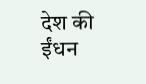देश की ईंधन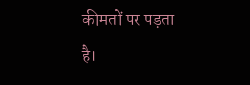कीमतों पर पड़ता है।